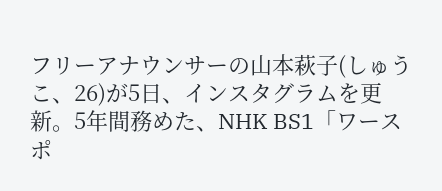フリーアナウンサーの山本萩子(しゅうこ、26)が5日、インスタグラムを更新。5年間務めた、NHK BS1「ワースポ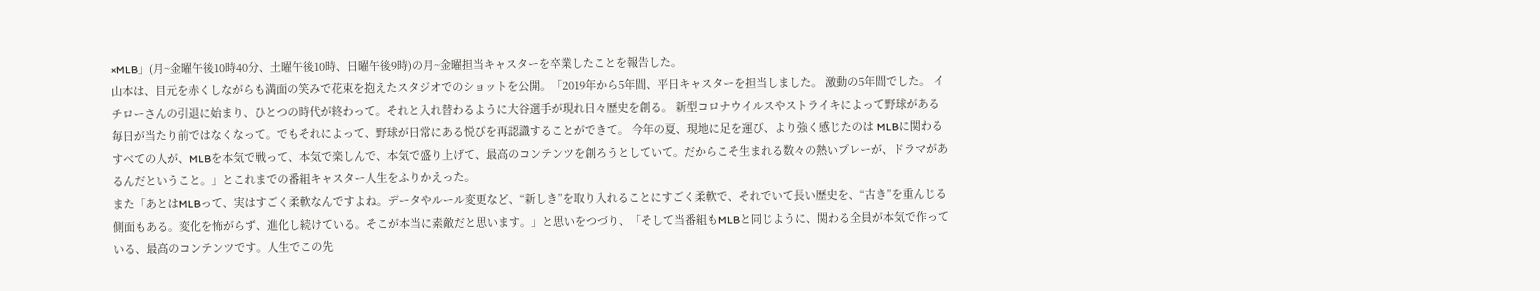×MLB」(月~金曜午後10時40分、土曜午後10時、日曜午後9時)の月~金曜担当キャスターを卒業したことを報告した。
山本は、目元を赤くしながらも満面の笑みで花束を抱えたスタジオでのショットを公開。「2019年から5年間、平日キャスターを担当しました。 激動の5年間でした。 イチローさんの引退に始まり、ひとつの時代が終わって。それと入れ替わるように大谷選手が現れ日々歴史を創る。 新型コロナウイルスやストライキによって野球がある毎日が当たり前ではなくなって。でもそれによって、野球が日常にある悦びを再認識することができて。 今年の夏、現地に足を運び、より強く感じたのは MLBに関わるすべての人が、MLBを本気で戦って、本気で楽しんで、本気で盛り上げて、最高のコンテンツを創ろうとしていて。だからこそ生まれる数々の熱いプレーが、ドラマがあるんだということ。」とこれまでの番組キャスター人生をふりかえった。
また「あとはMLBって、実はすごく柔軟なんですよね。データやルール変更など、“新しき”を取り入れることにすごく柔軟で、それでいて長い歴史を、“古き”を重んじる側面もある。変化を怖がらず、進化し続けている。そこが本当に素敵だと思います。」と思いをつづり、「そして当番組もMLBと同じように、関わる全員が本気で作っている、最高のコンテンツです。人生でこの先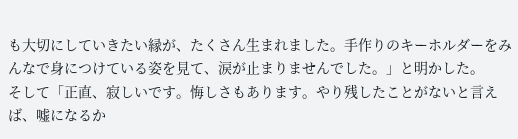も大切にしていきたい縁が、たくさん生まれました。手作りのキーホルダーをみんなで身につけている姿を見て、涙が止まりませんでした。」と明かした。
そして「正直、寂しいです。悔しさもあります。やり残したことがないと言えば、嘘になるか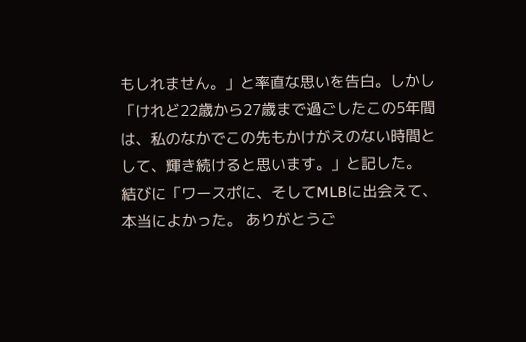もしれません。」と率直な思いを告白。しかし「けれど22歳から27歳まで過ごしたこの5年間は、私のなかでこの先もかけがえのない時間として、輝き続けると思います。」と記した。
結びに「ワースポに、そしてMLBに出会えて、本当によかった。 ありがとうご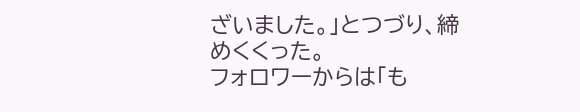ざいました。」とつづり、締めくくった。
フォロワーからは「も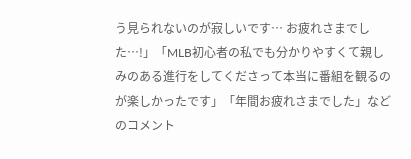う見られないのが寂しいです… お疲れさまでした…!」「MLB初心者の私でも分かりやすくて親しみのある進行をしてくださって本当に番組を観るのが楽しかったです」「年間お疲れさまでした」などのコメント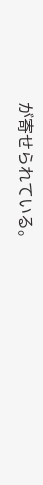が寄せられている。